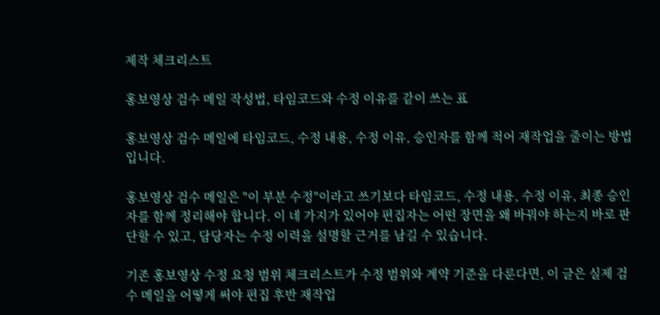제작 체크리스트

홍보영상 검수 메일 작성법, 타임코드와 수정 이유를 같이 쓰는 표

홍보영상 검수 메일에 타임코드, 수정 내용, 수정 이유, 승인자를 함께 적어 재작업을 줄이는 방법입니다.

홍보영상 검수 메일은 "이 부분 수정"이라고 쓰기보다 타임코드, 수정 내용, 수정 이유, 최종 승인자를 함께 정리해야 합니다. 이 네 가지가 있어야 편집자는 어떤 장면을 왜 바꿔야 하는지 바로 판단할 수 있고, 담당자는 수정 이력을 설명할 근거를 남길 수 있습니다.

기존 홍보영상 수정 요청 범위 체크리스트가 수정 범위와 계약 기준을 다룬다면, 이 글은 실제 검수 메일을 어떻게 써야 편집 후반 재작업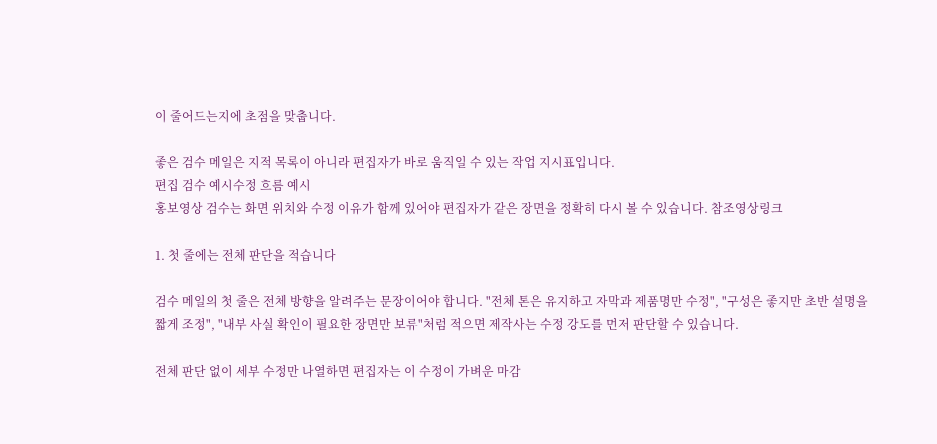이 줄어드는지에 초점을 맞춥니다.

좋은 검수 메일은 지적 목록이 아니라 편집자가 바로 움직일 수 있는 작업 지시표입니다.
편집 검수 예시수정 흐름 예시
홍보영상 검수는 화면 위치와 수정 이유가 함께 있어야 편집자가 같은 장면을 정확히 다시 볼 수 있습니다. 참조영상링크

1. 첫 줄에는 전체 판단을 적습니다

검수 메일의 첫 줄은 전체 방향을 알려주는 문장이어야 합니다. "전체 톤은 유지하고 자막과 제품명만 수정", "구성은 좋지만 초반 설명을 짧게 조정", "내부 사실 확인이 필요한 장면만 보류"처럼 적으면 제작사는 수정 강도를 먼저 판단할 수 있습니다.

전체 판단 없이 세부 수정만 나열하면 편집자는 이 수정이 가벼운 마감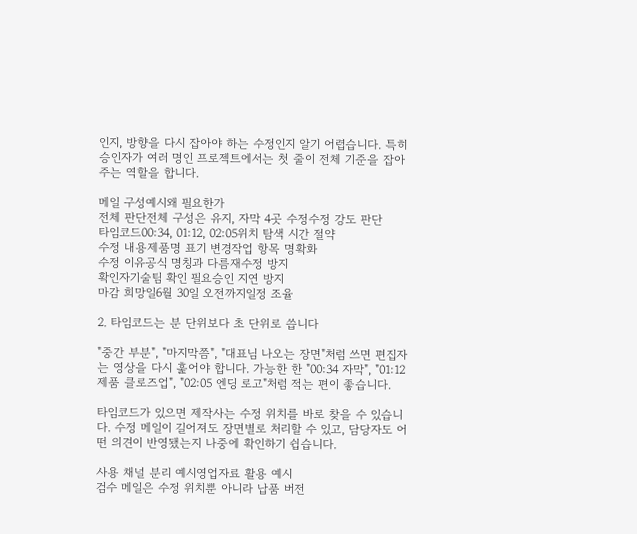인지, 방향을 다시 잡아야 하는 수정인지 알기 어렵습니다. 특히 승인자가 여러 명인 프로젝트에서는 첫 줄이 전체 기준을 잡아주는 역할을 합니다.

메일 구성예시왜 필요한가
전체 판단전체 구성은 유지, 자막 4곳 수정수정 강도 판단
타임코드00:34, 01:12, 02:05위치 탐색 시간 절약
수정 내용제품명 표기 변경작업 항목 명확화
수정 이유공식 명칭과 다름재수정 방지
확인자기술팀 확인 필요승인 지연 방지
마감 희망일6월 30일 오전까지일정 조율

2. 타임코드는 분 단위보다 초 단위로 씁니다

"중간 부분", "마지막쯤", "대표님 나오는 장면"처럼 쓰면 편집자는 영상을 다시 훑어야 합니다. 가능한 한 "00:34 자막", "01:12 제품 클로즈업", "02:05 엔딩 로고"처럼 적는 편이 좋습니다.

타임코드가 있으면 제작사는 수정 위치를 바로 찾을 수 있습니다. 수정 메일이 길어져도 장면별로 처리할 수 있고, 담당자도 어떤 의견이 반영됐는지 나중에 확인하기 쉽습니다.

사용 채널 분리 예시영업자료 활용 예시
검수 메일은 수정 위치뿐 아니라 납품 버전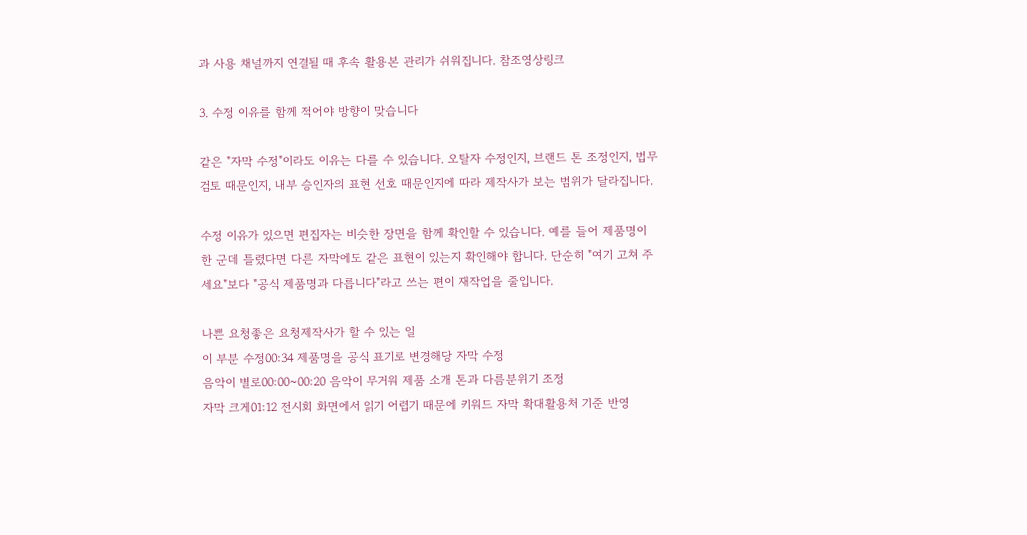과 사용 채널까지 연결될 때 후속 활용본 관리가 쉬워집니다. 참조영상링크

3. 수정 이유를 함께 적어야 방향이 맞습니다

같은 "자막 수정"이라도 이유는 다를 수 있습니다. 오탈자 수정인지, 브랜드 톤 조정인지, 법무 검토 때문인지, 내부 승인자의 표현 선호 때문인지에 따라 제작사가 보는 범위가 달라집니다.

수정 이유가 있으면 편집자는 비슷한 장면을 함께 확인할 수 있습니다. 예를 들어 제품명이 한 군데 틀렸다면 다른 자막에도 같은 표현이 있는지 확인해야 합니다. 단순히 "여기 고쳐 주세요"보다 "공식 제품명과 다릅니다"라고 쓰는 편이 재작업을 줄입니다.

나쁜 요청좋은 요청제작사가 할 수 있는 일
이 부분 수정00:34 제품명을 공식 표기로 변경해당 자막 수정
음악이 별로00:00~00:20 음악이 무거워 제품 소개 톤과 다름분위기 조정
자막 크게01:12 전시회 화면에서 읽기 어렵기 때문에 키워드 자막 확대활용처 기준 반영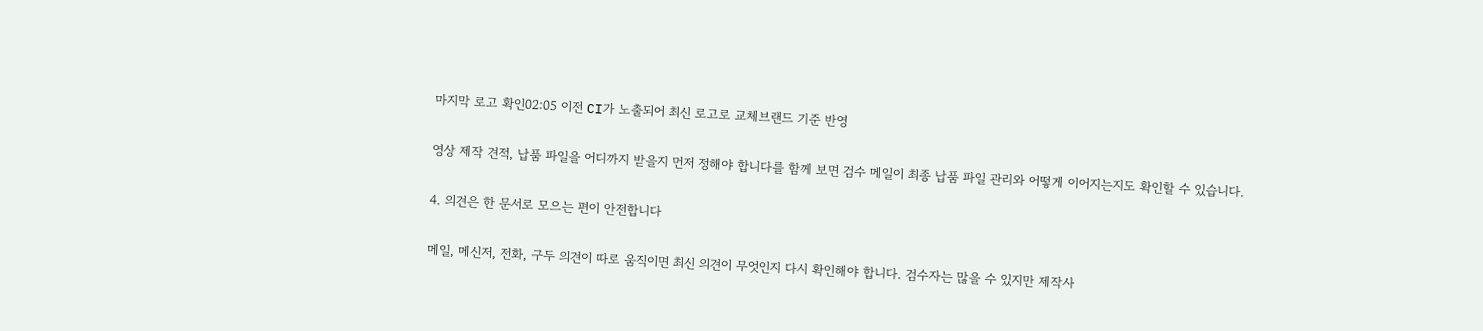마지막 로고 확인02:05 이전 CI가 노출되어 최신 로고로 교체브랜드 기준 반영

영상 제작 견적, 납품 파일을 어디까지 받을지 먼저 정해야 합니다를 함께 보면 검수 메일이 최종 납품 파일 관리와 어떻게 이어지는지도 확인할 수 있습니다.

4. 의견은 한 문서로 모으는 편이 안전합니다

메일, 메신저, 전화, 구두 의견이 따로 움직이면 최신 의견이 무엇인지 다시 확인해야 합니다. 검수자는 많을 수 있지만 제작사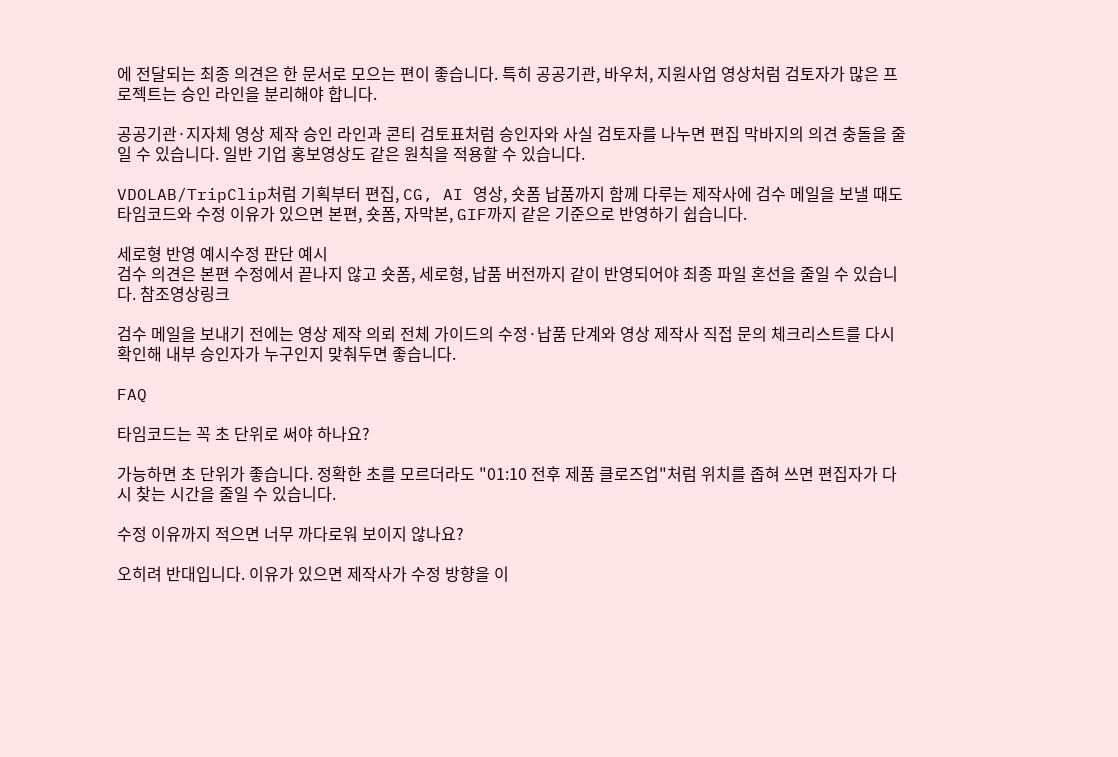에 전달되는 최종 의견은 한 문서로 모으는 편이 좋습니다. 특히 공공기관, 바우처, 지원사업 영상처럼 검토자가 많은 프로젝트는 승인 라인을 분리해야 합니다.

공공기관·지자체 영상 제작 승인 라인과 콘티 검토표처럼 승인자와 사실 검토자를 나누면 편집 막바지의 의견 충돌을 줄일 수 있습니다. 일반 기업 홍보영상도 같은 원칙을 적용할 수 있습니다.

VDOLAB/TripClip처럼 기획부터 편집, CG, AI 영상, 숏폼 납품까지 함께 다루는 제작사에 검수 메일을 보낼 때도 타임코드와 수정 이유가 있으면 본편, 숏폼, 자막본, GIF까지 같은 기준으로 반영하기 쉽습니다.

세로형 반영 예시수정 판단 예시
검수 의견은 본편 수정에서 끝나지 않고 숏폼, 세로형, 납품 버전까지 같이 반영되어야 최종 파일 혼선을 줄일 수 있습니다. 참조영상링크

검수 메일을 보내기 전에는 영상 제작 의뢰 전체 가이드의 수정·납품 단계와 영상 제작사 직접 문의 체크리스트를 다시 확인해 내부 승인자가 누구인지 맞춰두면 좋습니다.

FAQ

타임코드는 꼭 초 단위로 써야 하나요?

가능하면 초 단위가 좋습니다. 정확한 초를 모르더라도 "01:10 전후 제품 클로즈업"처럼 위치를 좁혀 쓰면 편집자가 다시 찾는 시간을 줄일 수 있습니다.

수정 이유까지 적으면 너무 까다로워 보이지 않나요?

오히려 반대입니다. 이유가 있으면 제작사가 수정 방향을 이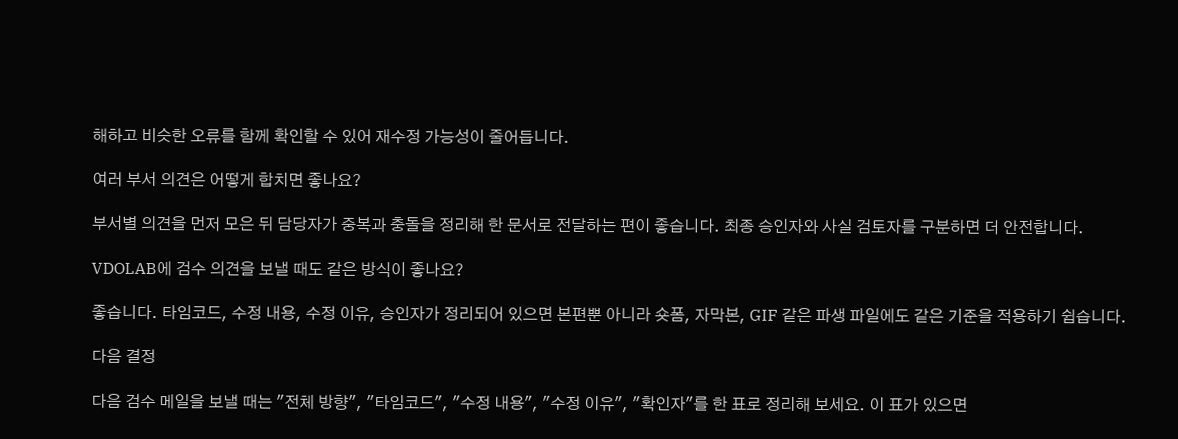해하고 비슷한 오류를 함께 확인할 수 있어 재수정 가능성이 줄어듭니다.

여러 부서 의견은 어떻게 합치면 좋나요?

부서별 의견을 먼저 모은 뒤 담당자가 중복과 충돌을 정리해 한 문서로 전달하는 편이 좋습니다. 최종 승인자와 사실 검토자를 구분하면 더 안전합니다.

VDOLAB에 검수 의견을 보낼 때도 같은 방식이 좋나요?

좋습니다. 타임코드, 수정 내용, 수정 이유, 승인자가 정리되어 있으면 본편뿐 아니라 숏폼, 자막본, GIF 같은 파생 파일에도 같은 기준을 적용하기 쉽습니다.

다음 결정

다음 검수 메일을 보낼 때는 "전체 방향", "타임코드", "수정 내용", "수정 이유", "확인자"를 한 표로 정리해 보세요. 이 표가 있으면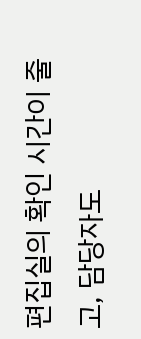편집실의 확인 시간이 줄고, 담당자도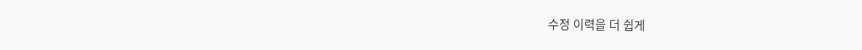수정 이력을 더 쉽게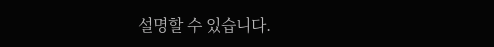설명할 수 있습니다.